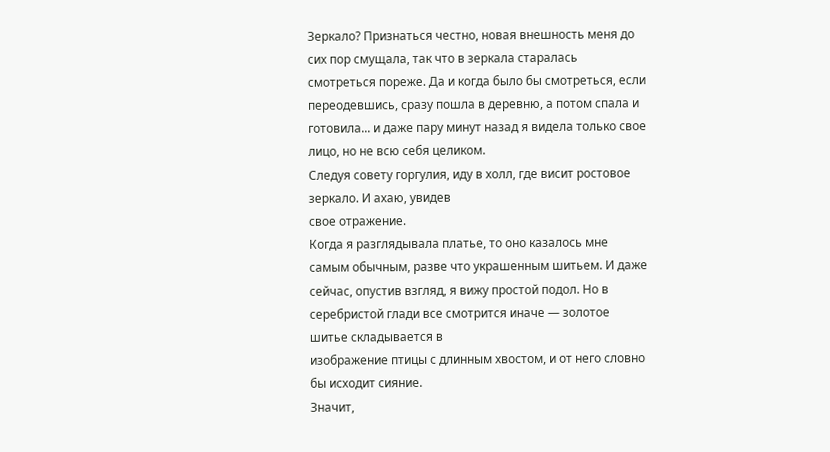Зеркало? Признаться честно, новая внешность меня до сих пор смущала, так что в зеркала старалась смотреться пореже. Да и когда было бы смотреться, если переодевшись, сразу пошла в деревню, а потом спала и готовила... и даже пару минут назад я видела только свое лицо, но не всю себя целиком.
Следуя совету горгулия, иду в холл, где висит ростовое зеркало. И ахаю, увидев
свое отражение.
Когда я разглядывала платье, то оно казалось мне самым обычным, разве что украшенным шитьем. И даже сейчас, опустив взгляд, я вижу простой подол. Но в серебристой глади все смотрится иначе — золотое шитье складывается в
изображение птицы с длинным хвостом, и от него словно бы исходит сияние.
Значит,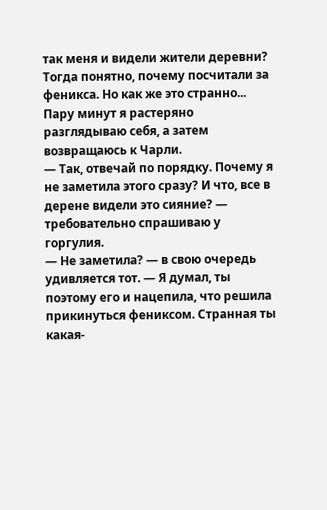так меня и видели жители деревни? Тогда понятно, почему посчитали за феникса. Но как же это странно... Пару минут я растеряно разглядываю себя, а затем возвращаюсь к Чарли.
— Так, отвечай по порядку. Почему я не заметила этого сразу? И что, все в дерене видели это сияние? — требовательно спрашиваю у горгулия.
— Не заметила? — в свою очередь удивляется тот. — Я думал, ты поэтому его и нацепила, что решила прикинуться фениксом. Странная ты какая-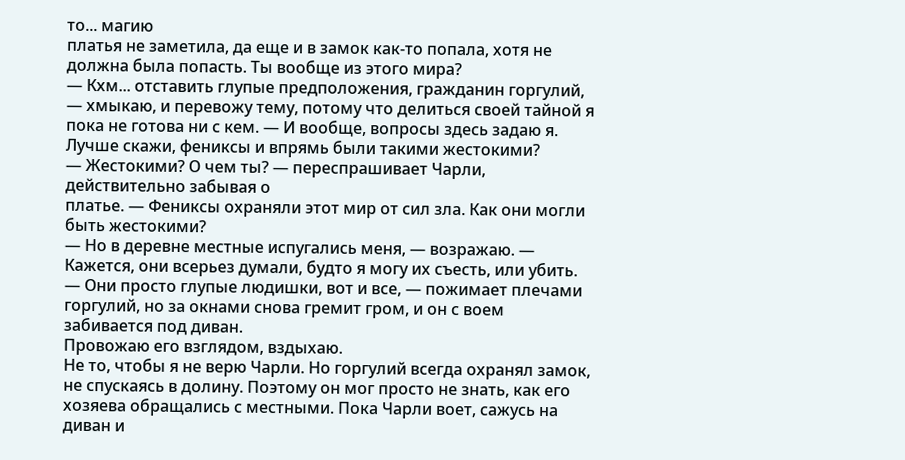то... магию
платья не заметила, да еще и в замок как-то попала, хотя не должна была попасть. Ты вообще из этого мира?
— Кхм... отставить глупые предположения, гражданин горгулий, — хмыкаю, и перевожу тему, потому что делиться своей тайной я пока не готова ни с кем. — И вообще, вопросы здесь задаю я. Лучше скажи, фениксы и впрямь были такими жестокими?
— Жестокими? О чем ты? — переспрашивает Чарли, действительно забывая о
платье. — Фениксы охраняли этот мир от сил зла. Как они могли быть жестокими?
— Но в деревне местные испугались меня, — возражаю. — Кажется, они всерьез думали, будто я могу их съесть, или убить.
— Они просто глупые людишки, вот и все, — пожимает плечами горгулий, но за окнами снова гремит гром, и он с воем забивается под диван.
Провожаю его взглядом, вздыхаю.
Не то, чтобы я не верю Чарли. Но горгулий всегда охранял замок, не спускаясь в долину. Поэтому он мог просто не знать, как его хозяева обращались с местными. Пока Чарли воет, сажусь на диван и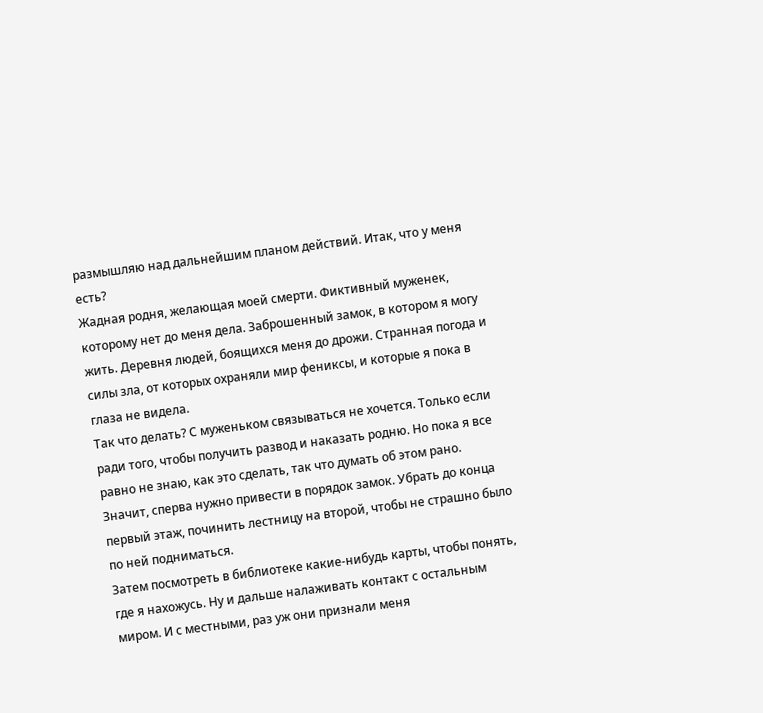размышляю над дальнейшим планом действий. Итак, что у меня есть?
Жадная родня, желающая моей смерти. Фиктивный муженек, которому нет до меня дела. Заброшенный замок, в котором я могу жить. Деревня людей, боящихся меня до дрожи. Странная погода и силы зла, от которых охраняли мир фениксы, и которые я пока в глаза не видела.
Так что делать? С муженьком связываться не хочется. Только если ради того, чтобы получить развод и наказать родню. Но пока я все равно не знаю, как это сделать, так что думать об этом рано. Значит, сперва нужно привести в порядок замок. Убрать до конца первый этаж, починить лестницу на второй, чтобы не страшно было по ней подниматься.
Затем посмотреть в библиотеке какие-нибудь карты, чтобы понять, где я нахожусь. Ну и дальше налаживать контакт с остальным миром. И с местными, раз уж они признали меня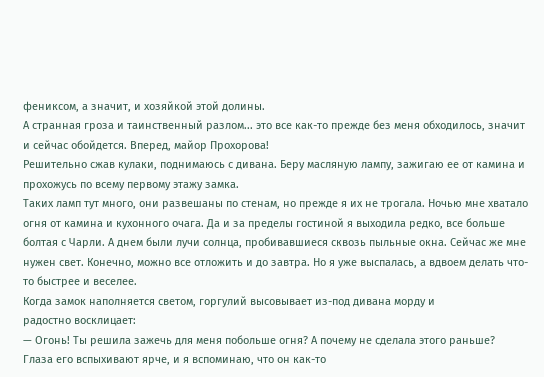фениксом, а значит, и хозяйкой этой долины.
А странная гроза и таинственный разлом... это все как-то прежде без меня обходилось, значит и сейчас обойдется. Вперед, майор Прохорова!
Решительно сжав кулаки, поднимаюсь с дивана. Беру масляную лампу, зажигаю ее от камина и прохожусь по всему первому этажу замка.
Таких ламп тут много, они развешаны по стенам, но прежде я их не трогала. Ночью мне хватало огня от камина и кухонного очага. Да и за пределы гостиной я выходила редко, все больше болтая с Чарли. А днем были лучи солнца, пробивавшиеся сквозь пыльные окна. Сейчас же мне нужен свет. Конечно, можно все отложить и до завтра. Но я уже выспалась, а вдвоем делать что-то быстрее и веселее.
Когда замок наполняется светом, горгулий высовывает из-под дивана морду и
радостно восклицает:
— Огонь! Ты решила зажечь для меня побольше огня? А почему не сделала этого раньше?
Глаза его вспыхивают ярче, и я вспоминаю, что он как-то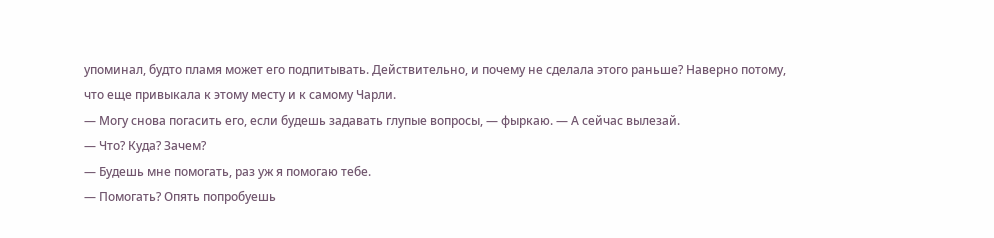упоминал, будто пламя может его подпитывать. Действительно, и почему не сделала этого раньше? Наверно потому, что еще привыкала к этому месту и к самому Чарли.
— Могу снова погасить его, если будешь задавать глупые вопросы, — фыркаю. — А сейчас вылезай.
— Что? Куда? Зачем?
— Будешь мне помогать, раз уж я помогаю тебе.
— Помогать? Опять попробуешь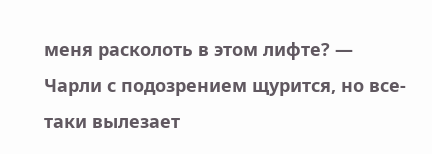меня расколоть в этом лифте? — Чарли с подозрением щурится, но все-таки вылезает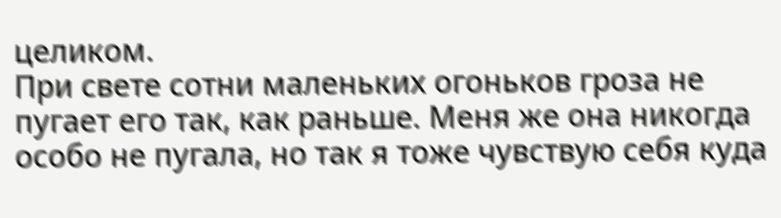целиком.
При свете сотни маленьких огоньков гроза не пугает его так, как раньше. Меня же она никогда особо не пугала, но так я тоже чувствую себя куда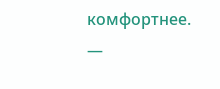комфортнее.
—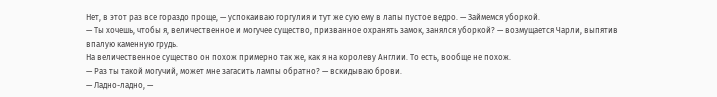Нет, в этот раз все гораздо проще, — успокаиваю горгулия и тут же сую ему в лапы пустое ведро. — Займемся уборкой.
— Ты хочешь, чтобы я, величественное и могучее существо, призванное охранять замок, занялся уборкой? — возмущается Чарли, выпятив впалую каменную грудь.
На величественное существо он похож примерно так же, как я на королеву Англии. То есть, вообще не похож.
— Раз ты такой могучий, может мне загасить лампы обратно? — вскидываю брови.
— Ладно-ладно, —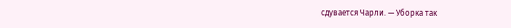сдувается Чарли. — Уборка так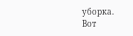уборка.
Вот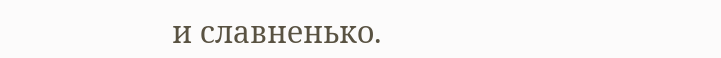и славненько.